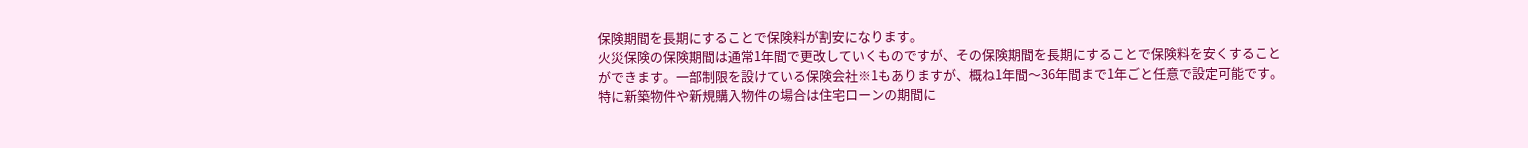保険期間を長期にすることで保険料が割安になります。
火災保険の保険期間は通常1年間で更改していくものですが、その保険期間を長期にすることで保険料を安くすることができます。一部制限を設けている保険会社※1もありますが、概ね1年間〜36年間まで1年ごと任意で設定可能です。特に新築物件や新規購入物件の場合は住宅ローンの期間に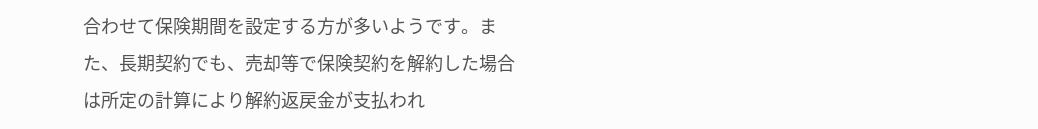合わせて保険期間を設定する方が多いようです。また、長期契約でも、売却等で保険契約を解約した場合は所定の計算により解約返戻金が支払われ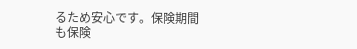るため安心です。保険期間も保険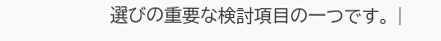選びの重要な検討項目の一つです。 |